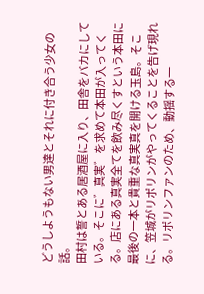どうしようもない男達とそれに付き合う少女の話。
田村は誓とある居酒屋に入り、田舎をバカにしている。そこに゛真実゛を求めて本田が入ってくる。店にある真実全てを飲み尽くすという本田に最後の一本と貴重な真実真を開ける玉島。そこに、笠城がリポリンがやってくることを告げ現れる。リポリンファンのため、動揺する一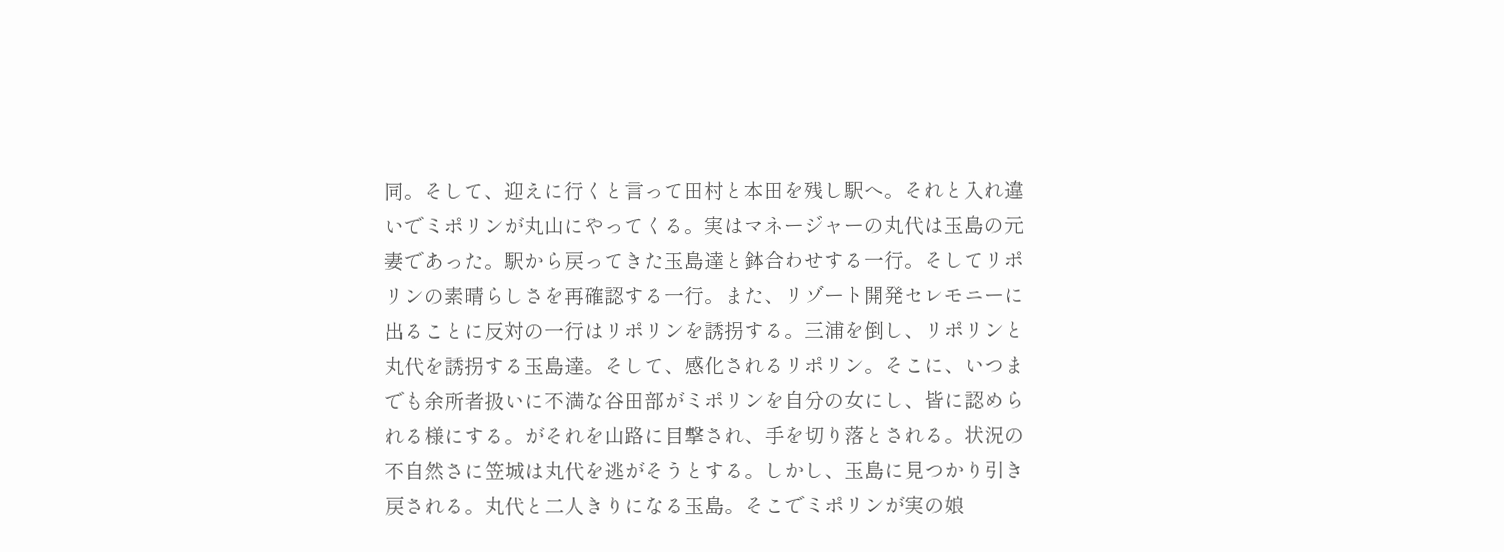同。そして、迎えに行くと言って田村と本田を残し駅へ。それと入れ違いでミポリンが丸山にやってくる。実はマネージャーの丸代は玉島の元妻であった。駅から戻ってきた玉島達と鉢合わせする一行。そしてリポリンの素晴らしさを再確認する一行。また、リゾート開発セレモニーに出ることに反対の一行はリポリンを誘拐する。三浦を倒し、リポリンと丸代を誘拐する玉島達。そして、感化されるリポリン。そこに、いつまでも余所者扱いに不満な谷田部がミポリンを自分の女にし、皆に認められる様にする。がそれを山路に目撃され、手を切り落とされる。状況の不自然さに笠城は丸代を逃がそうとする。しかし、玉島に見つかり引き戻される。丸代と二人きりになる玉島。そこでミポリンが実の娘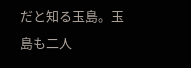だと知る玉島。玉島も二人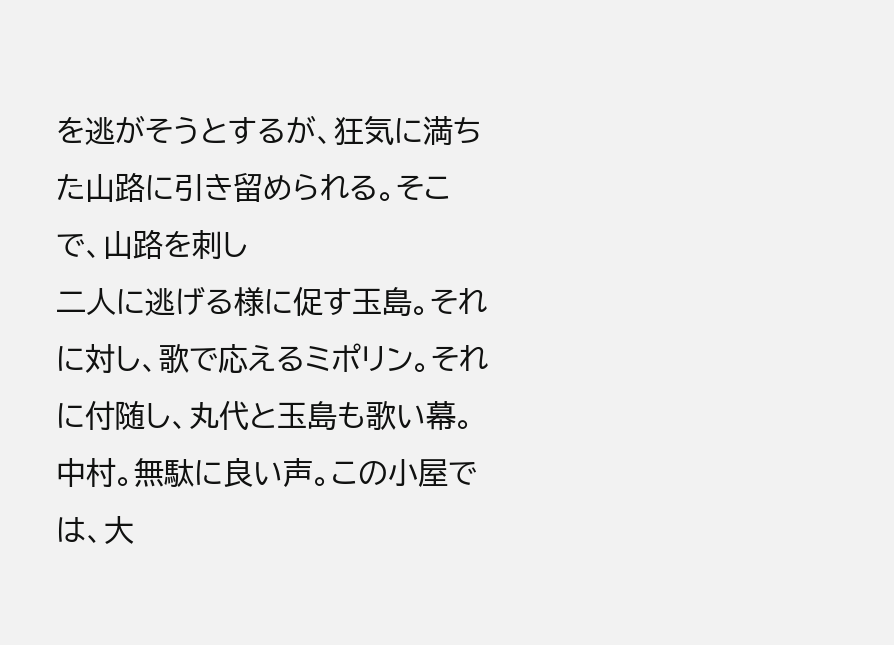を逃がそうとするが、狂気に満ちた山路に引き留められる。そこで、山路を刺し
二人に逃げる様に促す玉島。それに対し、歌で応えるミポリン。それに付随し、丸代と玉島も歌い幕。
中村。無駄に良い声。この小屋では、大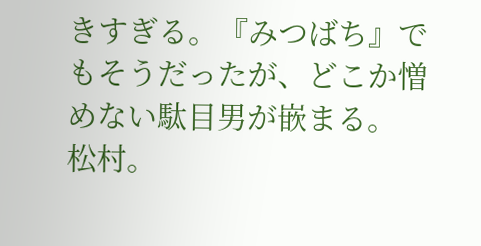きすぎる。『みつばち』でもそうだったが、どこか憎めない駄目男が嵌まる。
松村。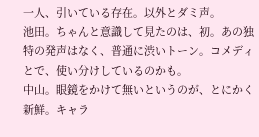一人、引いている存在。以外とダミ声。
池田。ちゃんと意識して見たのは、初。あの独特の発声はなく、普通に渋いトーン。コメディとで、使い分けしているのかも。
中山。眼鏡をかけて無いというのが、とにかく新鮮。キャラ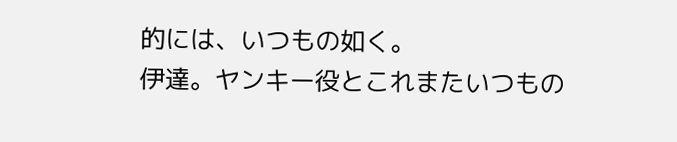的には、いつもの如く。
伊達。ヤンキー役とこれまたいつもの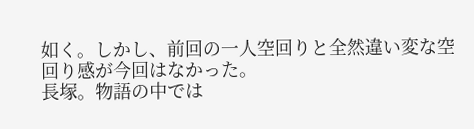如く。しかし、前回の一人空回りと全然違い変な空回り感が今回はなかった。
長塚。物語の中では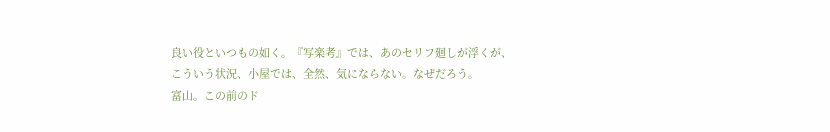良い役といつもの如く。『写楽考』では、あのセリフ廻しが浮くが、こういう状況、小屋では、全然、気にならない。なぜだろう。
富山。この前のド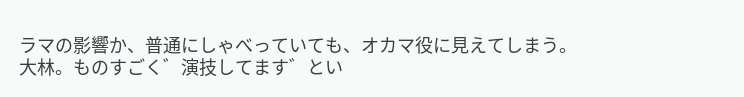ラマの影響か、普通にしゃべっていても、オカマ役に見えてしまう。
大林。ものすごく゛演技してます゛とい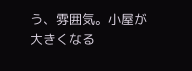う、雰囲気。小屋が大きくなる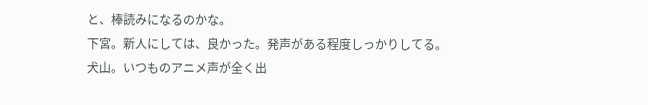と、棒読みになるのかな。
下宮。新人にしては、良かった。発声がある程度しっかりしてる。
犬山。いつものアニメ声が全く出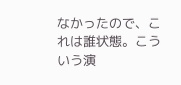なかったので、これは誰状態。こういう演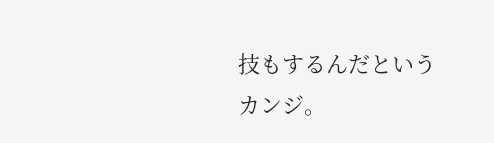技もするんだというカンジ。